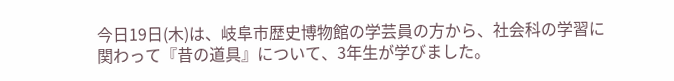今日19日(木)は、岐阜市歴史博物館の学芸員の方から、社会科の学習に関わって『昔の道具』について、3年生が学びました。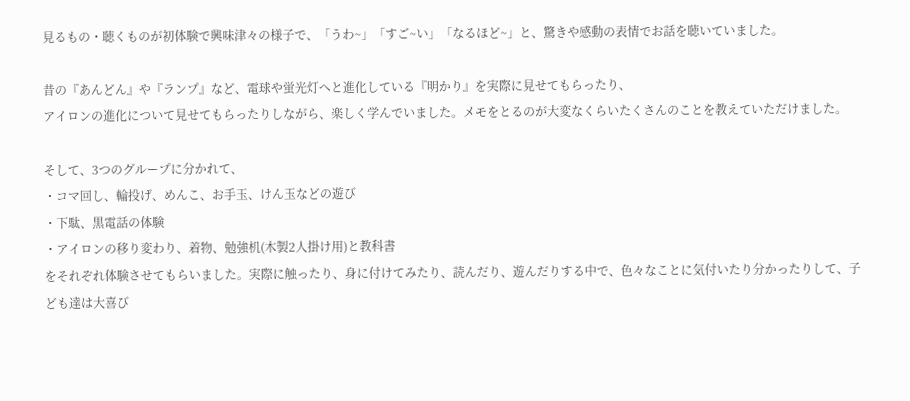見るもの・聴くものが初体験で興味津々の様子で、「うわ~」「すご~い」「なるほど~」と、驚きや感動の表情でお話を聴いていました。

昔の『あんどん』や『ランプ』など、電球や蛍光灯へと進化している『明かり』を実際に見せてもらったり、
アイロンの進化について見せてもらったりしながら、楽しく学んでいました。メモをとるのが大変なくらいたくさんのことを教えていただけました。

そして、3つのグループに分かれて、
・コマ回し、輪投げ、めんこ、お手玉、けん玉などの遊び
・下駄、黒電話の体験
・アイロンの移り変わり、着物、勉強机(木製2人掛け用)と教科書
をそれぞれ体験させてもらいました。実際に触ったり、身に付けてみたり、読んだり、遊んだりする中で、色々なことに気付いたり分かったりして、子ども達は大喜び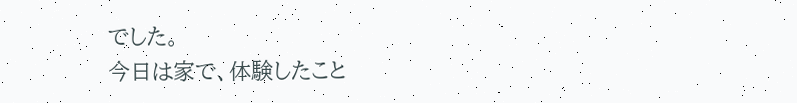でした。
今日は家で、体験したこと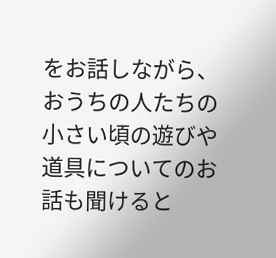をお話しながら、おうちの人たちの小さい頃の遊びや道具についてのお話も聞けると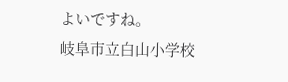よいですね。
岐阜市立白山小学校